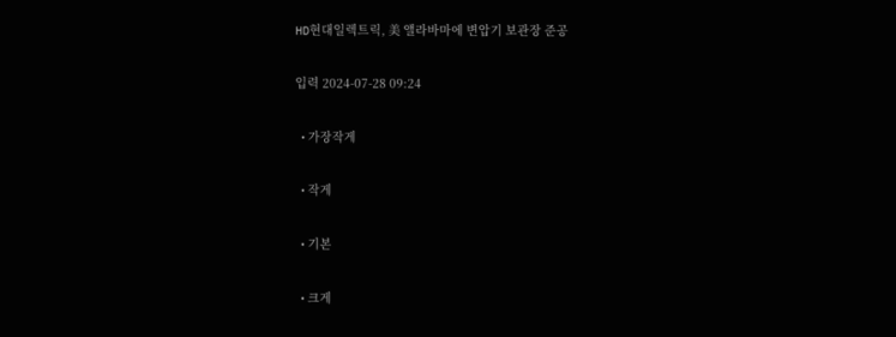HD현대일렉트릭, 美 앨라바마에 변압기 보관장 준공

입력 2024-07-28 09:24

  • 가장작게

  • 작게

  • 기본

  • 크게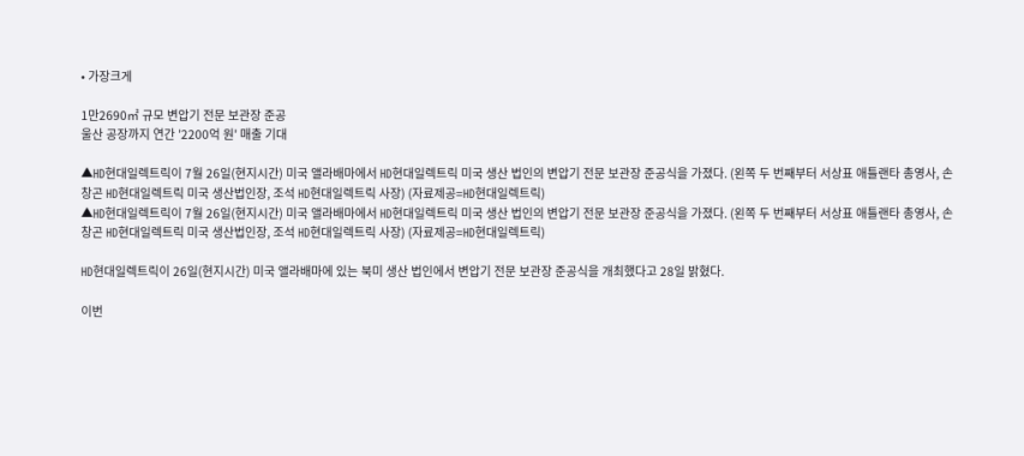• 가장크게

1만2690㎡ 규모 변압기 전문 보관장 준공
울산 공장까지 연간 '2200억 원' 매출 기대

▲HD현대일렉트릭이 7월 26일(현지시간) 미국 앨라배마에서 HD현대일렉트릭 미국 생산 법인의 변압기 전문 보관장 준공식을 가졌다. (왼쪽 두 번째부터 서상표 애틀랜타 총영사, 손창곤 HD현대일렉트릭 미국 생산법인장, 조석 HD현대일렉트릭 사장) (자료제공=HD현대일렉트릭)
▲HD현대일렉트릭이 7월 26일(현지시간) 미국 앨라배마에서 HD현대일렉트릭 미국 생산 법인의 변압기 전문 보관장 준공식을 가졌다. (왼쪽 두 번째부터 서상표 애틀랜타 총영사, 손창곤 HD현대일렉트릭 미국 생산법인장, 조석 HD현대일렉트릭 사장) (자료제공=HD현대일렉트릭)

HD현대일렉트릭이 26일(현지시간) 미국 앨라배마에 있는 북미 생산 법인에서 변압기 전문 보관장 준공식을 개최했다고 28일 밝혔다.

이번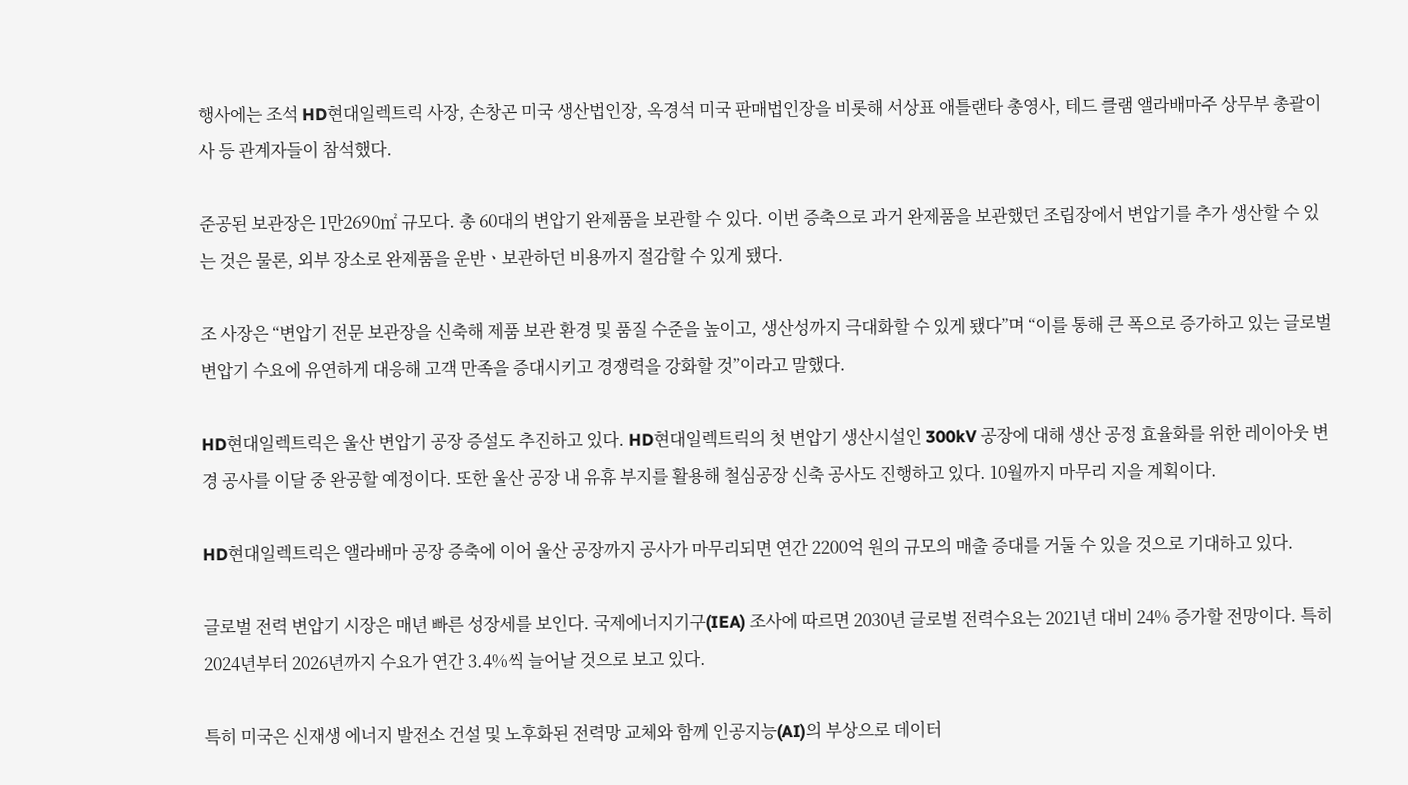행사에는 조석 HD현대일렉트릭 사장, 손창곤 미국 생산법인장, 옥경석 미국 판매법인장을 비롯해 서상표 애틀랜타 총영사, 테드 클램 앨라배마주 상무부 총괄이사 등 관계자들이 참석했다.

준공된 보관장은 1만2690㎡ 규모다. 총 60대의 변압기 완제품을 보관할 수 있다. 이번 증축으로 과거 완제품을 보관했던 조립장에서 변압기를 추가 생산할 수 있는 것은 물론, 외부 장소로 완제품을 운반ㆍ보관하던 비용까지 절감할 수 있게 됐다.

조 사장은 “변압기 전문 보관장을 신축해 제품 보관 환경 및 품질 수준을 높이고, 생산성까지 극대화할 수 있게 됐다”며 “이를 통해 큰 폭으로 증가하고 있는 글로벌 변압기 수요에 유연하게 대응해 고객 만족을 증대시키고 경쟁력을 강화할 것”이라고 말했다.

HD현대일렉트릭은 울산 변압기 공장 증설도 추진하고 있다. HD현대일렉트릭의 첫 변압기 생산시설인 300kV 공장에 대해 생산 공정 효율화를 위한 레이아웃 변경 공사를 이달 중 완공할 예정이다. 또한 울산 공장 내 유휴 부지를 활용해 철심공장 신축 공사도 진행하고 있다. 10월까지 마무리 지을 계획이다.

HD현대일렉트릭은 앨라배마 공장 증축에 이어 울산 공장까지 공사가 마무리되면 연간 2200억 원의 규모의 매출 증대를 거둘 수 있을 것으로 기대하고 있다.

글로벌 전력 변압기 시장은 매년 빠른 성장세를 보인다. 국제에너지기구(IEA) 조사에 따르면 2030년 글로벌 전력수요는 2021년 대비 24% 증가할 전망이다. 특히 2024년부터 2026년까지 수요가 연간 3.4%씩 늘어날 것으로 보고 있다.

특히 미국은 신재생 에너지 발전소 건설 및 노후화된 전력망 교체와 함께 인공지능(AI)의 부상으로 데이터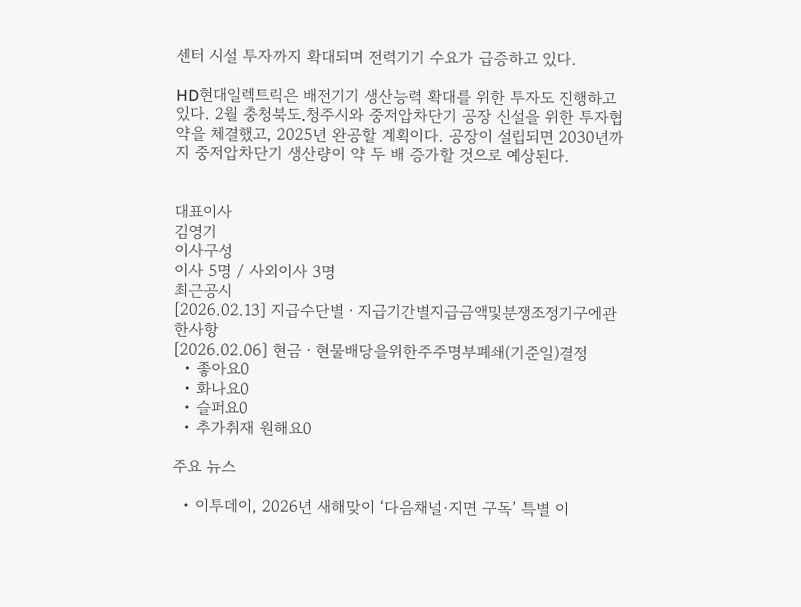센터 시설 투자까지 확대되며 전력기기 수요가 급증하고 있다.

HD현대일렉트릭은 배전기기 생산능력 확대를 위한 투자도 진행하고 있다. 2월 충청북도․청주시와 중저압차단기 공장 신설을 위한 투자협약을 체결했고, 2025년 완공할 계획이다. 공장이 설립되면 2030년까지 중저압차단기 생산량이 약 두 배 증가할 것으로 예상된다.


대표이사
김영기
이사구성
이사 5명 / 사외이사 3명
최근공시
[2026.02.13] 지급수단별ㆍ지급기간별지급금액및분쟁조정기구에관한사항
[2026.02.06] 현금ㆍ현물배당을위한주주명부폐쇄(기준일)결정
  • 좋아요0
  • 화나요0
  • 슬퍼요0
  • 추가취재 원해요0

주요 뉴스

  • 이투데이, 2026년 새해맞이 ‘다음채널·지면 구독’ 특별 이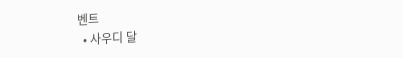벤트
  • 사우디 달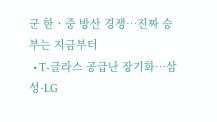군 한ㆍ중 방산 경쟁…진짜 승부는 지금부터
  • T-글라스 공급난 장기화…삼성·LG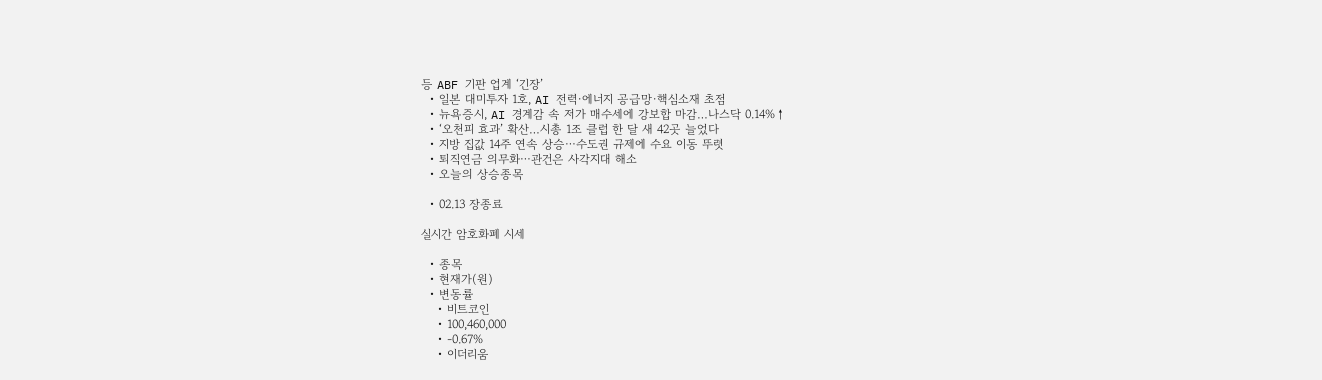등 ABF 기판 업계 ‘긴장’
  • 일본 대미투자 1호, AI 전력·에너지 공급망·핵심소재 초점
  • 뉴욕증시, AI 경계감 속 저가 매수세에 강보합 마감…나스닥 0.14%↑
  • ‘오천피 효과’ 확산…시총 1조 클럽 한 달 새 42곳 늘었다
  • 지방 집값 14주 연속 상승⋯수도권 규제에 수요 이동 뚜렷
  • 퇴직연금 의무화⋯관건은 사각지대 해소
  • 오늘의 상승종목

  • 02.13 장종료

실시간 암호화폐 시세

  • 종목
  • 현재가(원)
  • 변동률
    • 비트코인
    • 100,460,000
    • -0.67%
    • 이더리움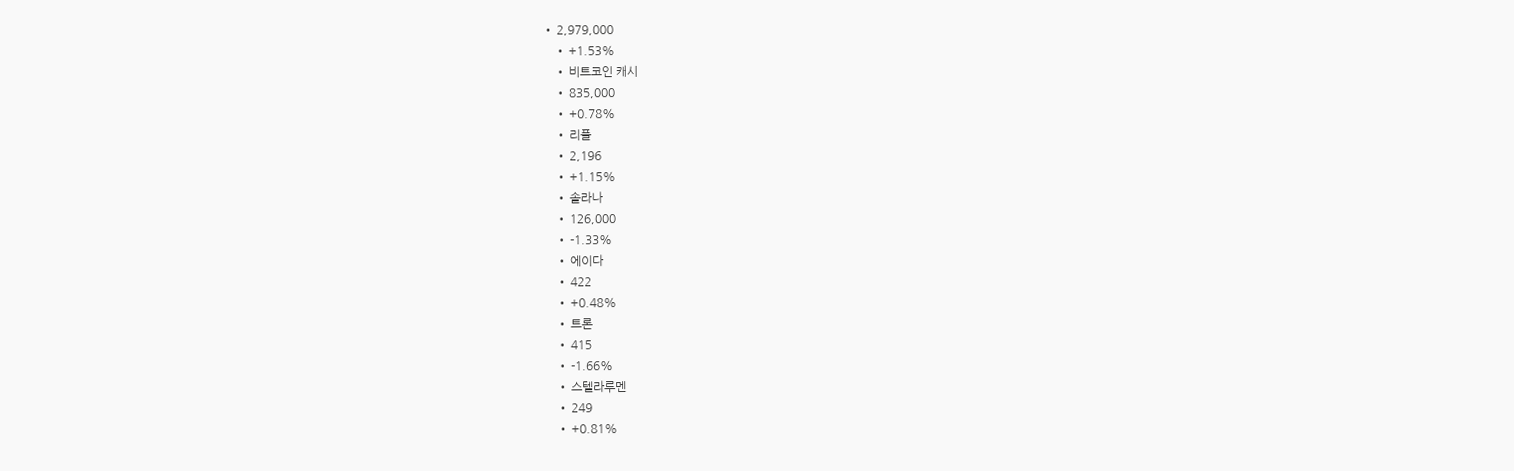• 2,979,000
    • +1.53%
    • 비트코인 캐시
    • 835,000
    • +0.78%
    • 리플
    • 2,196
    • +1.15%
    • 솔라나
    • 126,000
    • -1.33%
    • 에이다
    • 422
    • +0.48%
    • 트론
    • 415
    • -1.66%
    • 스텔라루멘
    • 249
    • +0.81%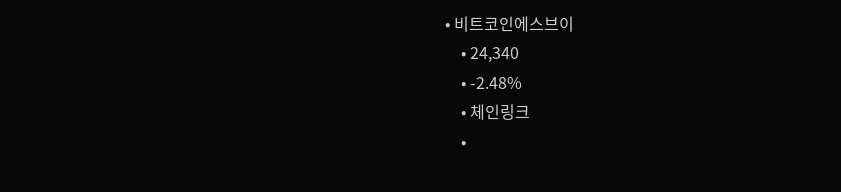• 비트코인에스브이
    • 24,340
    • -2.48%
    • 체인링크
    •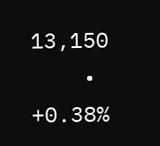13,150
    • +0.38%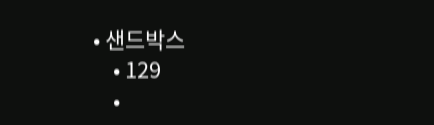• 샌드박스
    • 129
    •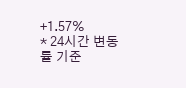+1.57%
* 24시간 변동률 기준